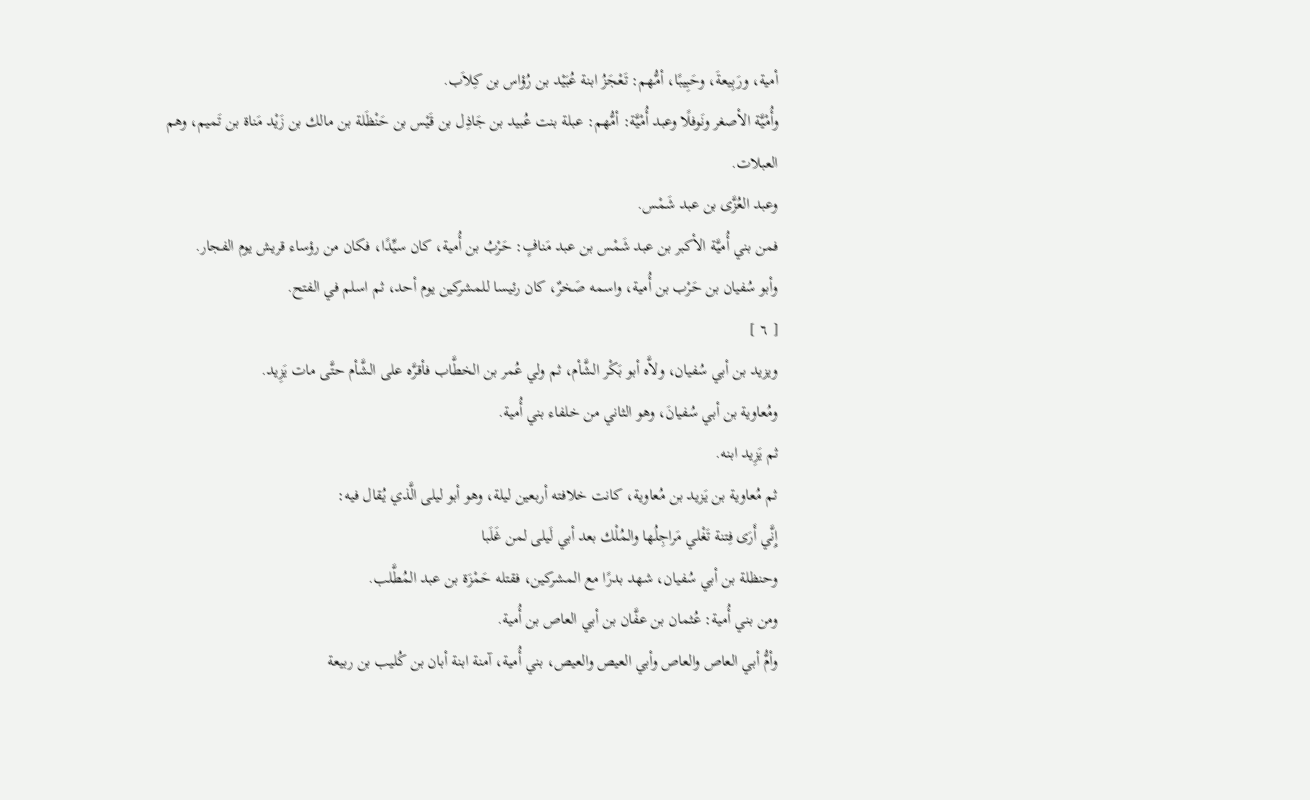أمية، ورَبِيعةَ، وحَبِيبًا، أمُّهم: تَعْجَزُ ابنة عُبَيْد بن رُؤاس بن كِلاَب.
وأُمْيَّة الأصغر ونَوفلًا وعبد أُمْيَّة: أمُّهم: عبلة بنت عُبيد بن جَاذِل بن قَيْس بن حَنْظَلة بن مالك بن زَيْد مَناة بن تَميم، وهم العبلات.
وعبد العُزَّى بن عبد شَمْس.
فمن بني أُميَّة الأكبر بن عبد شَمْس بن عبد مَنافٍ: حَرْبُ بن أُمية، كان سيِّدًا، فكان من رؤساء قريش يوم الفجار.
وأبو سُفيان بن حَرْب بن أُمية، واسمه صَخرٌ، كان رئيسا للمشركين يوم أحد، ثم اسلم في الفتح.
[ ٦ ]
ويزيد بن أبي سُفيان، ولاَّه أبو بَكْر الشَّأم، ثم ولي عُمر بن الخطَّاب فأقرَّه على الشَّأم حتَّى مات يَزِيد.
ومُعاوية بن أبي سُفيانَ، وهو الثاني من خلفاء بني أُمية.
ثم يَزِيد ابنه.
ثم مُعاوية بن يَزيد بن مُعاوية، كانت خلافته أربعين ليلة، وهو أبو ليلى الَّذي يُقال فيه:
إِنَّي أَرَى فِتنة تَغْلي مَراجِلُها والمُلْك بعد أبي لَيلى لمن غَلَبا
وحنظلة بن أبي سُفيان، شهد بدرًا مع المشركين، فقتله حَمْزَة بن عبد المُطَّلب.
ومن بني أُمية: عُثمان بن عفَّان بن أبي العاص بن أُمية.
وأمُّ أبي العاص والعاص وأبي العيص والعيص، بني أُمية، آمنة ابنة أبان بن كُليب بن ربيعة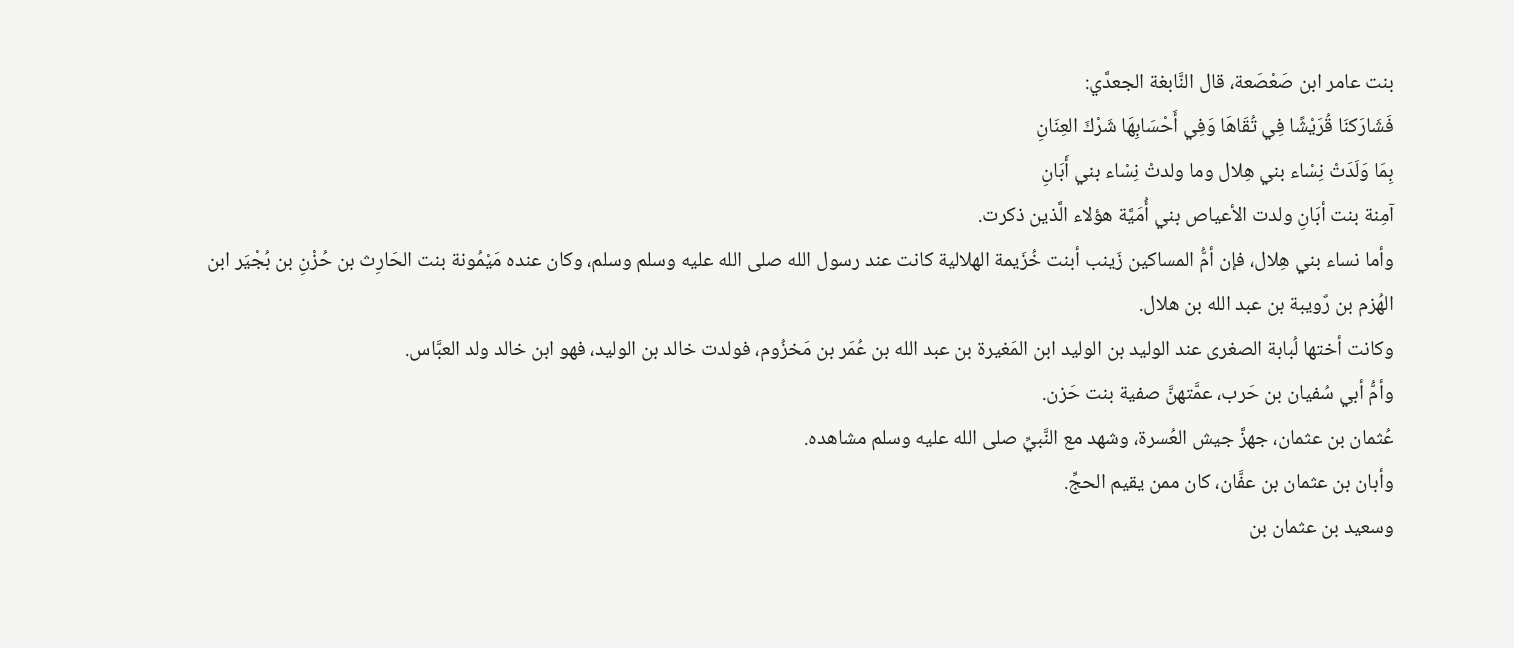بنت عامر ابن صَعْصَعة، قال النَّابغة الجعدَّي:
فَشَارَكنَا قُرَيْشًا فِي تُقَاهَا وَفِي أَحْسَابِهَا شَرْكَ العِنَانِ
بِمَا وَلَدَتْ نِسْاء بني هِلال وما ولدتْ نِسْاء بني أَبَانِ
آمِنة بنت أبَانِ ولدت الأعياص بني أُمَيَّة هؤلاء الَّذين ذكرت.
وأما نساء بني هِلال، فإن أمُّ المساكين زَينب أبنت خُزَيمة الهلالية كانت عند رسول الله صلى الله عليه وسلم وسلم، وكان عنده مَيْمُونة بنت الحَارِث بن حُزْنِ بن بُجْيَر ابن الهُزم بن رٌويبة بن عبد الله بن هلال.
وكانت أختها لُبابة الصغرى عند الوليد بن الوليد ابن المَغيرة بن عبد الله بن عُمَر بن مَخزُوم، فولدت خالد بن الوليد، فهو ابن خالد ولد العبَّاس.
وأمُّ أبي سُفيان بن حَرب، عمَّتهنَّ صفية بنت حَزن.
عُثمان بن عثمان، جهزَّ جيش العُسرة، وشهد مع النَّبيِّ صلى الله عليه وسلم مشاهده.
وأبان بن عثمان بن عفَّان، كان ممن يقيم الحجِّ.
وسعيد بن عثمان بن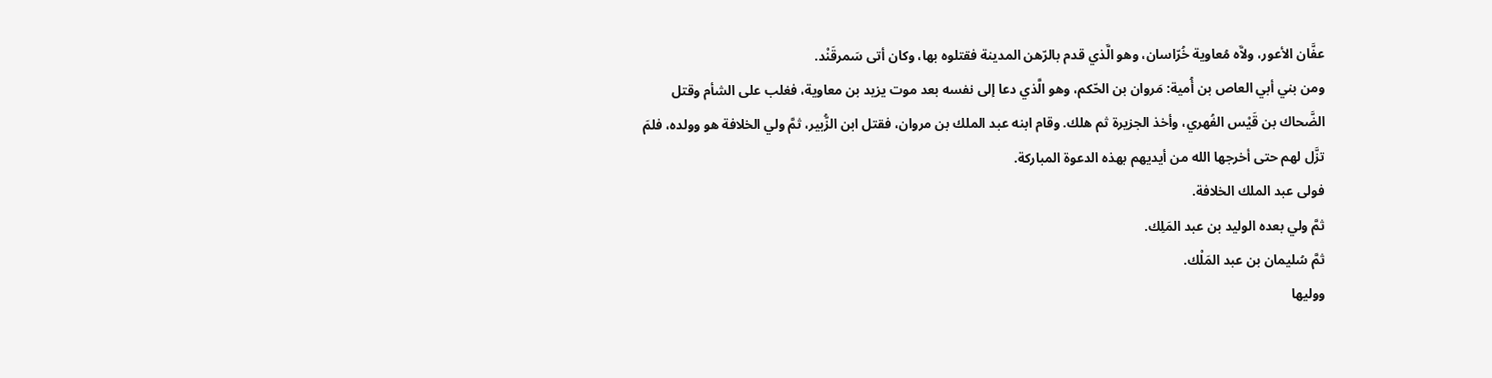عفَّان الأعور، ولاَّه مُعاوية خُرّاسان، وهو الَّذي قدم بالرّهن المدينة فقتلوه بها، وكان أتى سَمرقَنْد.
ومن بني أبي العاص بن أُمية: مَروان بن الحّكم، وهو الَّذي دعا إلى نفسه بعد موت يزيد بن معاوية، فغلب على الشأم وقتل الضَّحاك بن قَيْس الفُهري، وأخذ الجزيرة ثم هلك. وقام ابنه عبد الملك بن مروان، فقتل ابن الزُّبير، ثمَّ ولي الخلافة هو وولده، فلمَ تزَّل لهم حتى أخرجها الله من أيديهم بهذه الدعوة المباركة.
فولى عبد الملك الخلافة.
ثمَّ ولي بعده الوليد بن عبد المَلِك.
ثمَّ سُليمان بن عبد المَلْك.
ووليها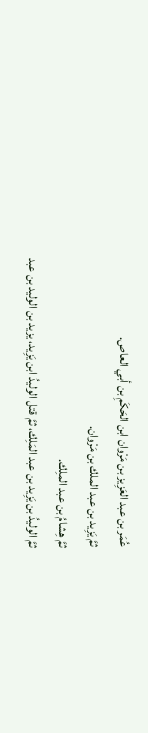عُمَر بن عبد العَزِيز بن مَرْوان ابن الحَكَمِ بن أبي العاص.
ثمَّ يَزِيد بن عبد الملك بن مَرْوان.
ثمَّ هِشامُ بن عبد الملِك.
ثمَّ الوليدُ بن يَزِيد بن عبد المَلِك، ثمَّ قتل الوليدُ ابن يَزِيد، يزيد بن الوليد بن عبد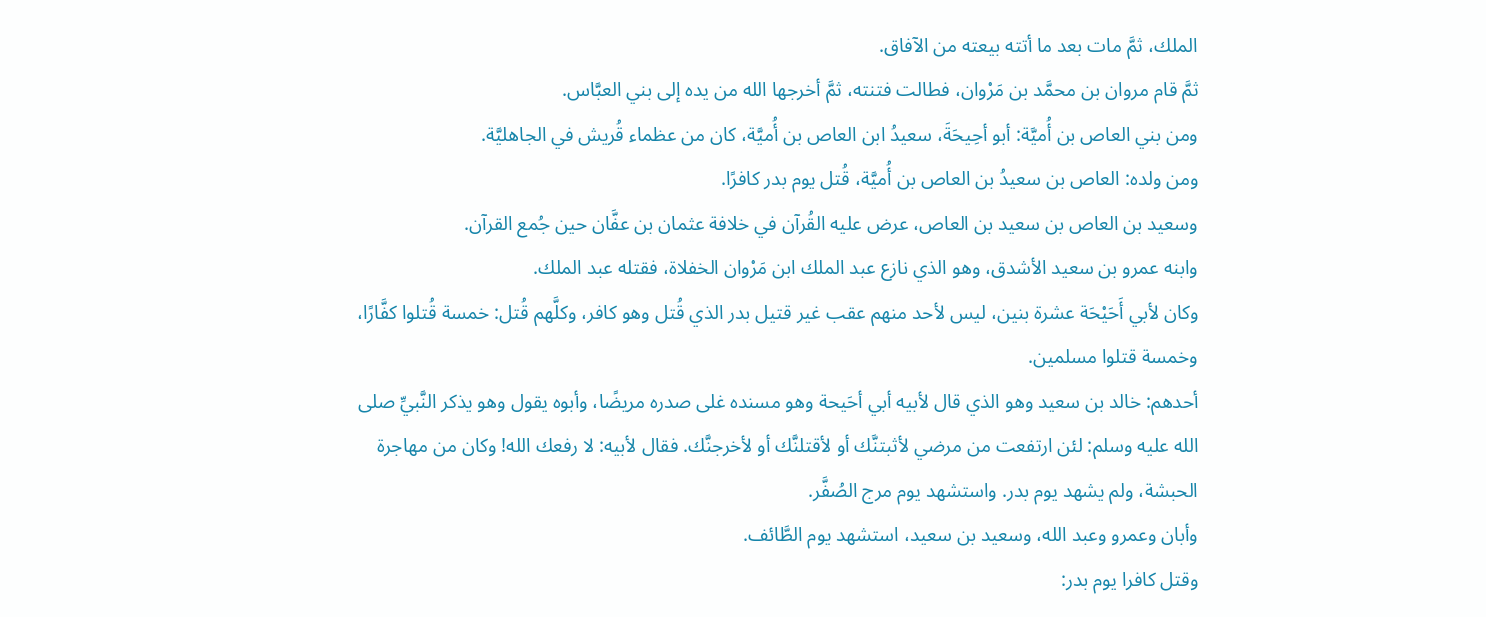الملك، ثمَّ مات بعد ما أتته بيعته من الآفاق.
ثمَّ قام مروان بن محمَّد بن مَرْوان، فطالت فتنته، ثمَّ أخرجها الله من يده إلى بني العبَّاس.
ومن بني العاص بن أُميَّة: أبو أحِيحَةَ، سعيدُ ابن العاص بن أُميَّة، كان من عظماء قُريش في الجاهليَّة.
ومن ولده: العاص بن سعيدُ بن العاص بن أُميَّة، قُتل يوم بدر كافرًا.
وسعيد بن العاص بن سعيد بن العاص، عرض عليه القُرآن في خلافة عثمان بن عفَّان حين جُمع القرآن.
وابنه عمرو بن سعيد الأشدق، وهو الذي نازع عبد الملك ابن مَرْوان الخفلاة، فقتله عبد الملك.
وكان لأبي أَحَيْحَة عشرة بنين، ليس لأحد منهم عقب غير قتيل بدر الذي قُتل وهو كافر، وكلَّهم قُتل: خمسة قُتلوا كفَّارًا، وخمسة قتلوا مسلمين.
أحدهم: خالد بن سعيد وهو الذي قال لأبيه أبي أحَيحة وهو مسنده غلى صدره مريضًا، وأبوه يقول وهو يذكر النَّبيِّ صلى الله عليه وسلم: لئن ارتفعت من مرضي لأثبتنَّك أو لأقتلنَّك أو لأخرجنَّك. فقال لأبيه: لا رفعك الله! وكان من مهاجرة الحبشة، ولم يشهد يوم بدر. واستشهد يوم مرج الصُفَّر.
وأبان وعمرو وعبد الله، وسعيد بن سعيد، استشهد يوم الطَّائف.
وقتل كافرا يوم بدر: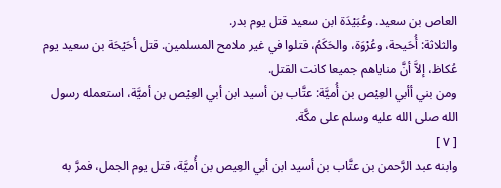العاص بن سعيد. وعُبَيْدَة ابن سعيد قتل يوم بدر.
والثلاثة: أُحَيحة، وعُرْوَة، والحَكَمُ، قتلوا في غير ملامح المسلمين. قتل أحَيْحَة بن سعيد يوم عُكاظ، إلاَّ أنَّ مناياهم جميعا كانت القتل.
ومن بني أأبي العِيْص بن أُميَّة: عتَّاب بن أسيد ابن أبي العِيْص بن أميَّة، استعمله رسول الله صلى الله عليه وسلم على مكَّة.
[ ٧ ]
وابنه عبد الرَّحمن بن عتَّاب بن أسيد ابن أبي العِيص بن أُميَّة، قتل يوم الجمل، فمرَّ به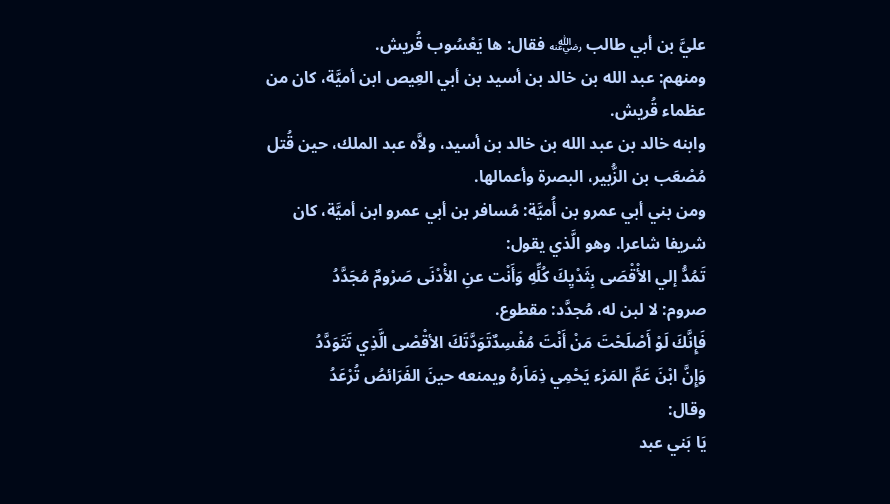عليَّ بن أبي طالب ﵁ فقال: ها يَعْسُوب قُريش.
ومنهم: عبد الله بن خالد بن أسيد بن أبي العِيص ابن أميَّة، كان من عظماء قُريش.
وابنه خالد بن عبد الله بن خالد بن أسيد، ولاَّه عبد الملك، حين قُتل مُصْعَب بن الزُّبير، البصرة وأعمالها.
ومن بني أبي عمرو بن أُميَّة: مُسافر بن أبي عمرو ابن أميَّة، كان شريفا شاعرا. وهو الَّذي يقول:
تَمُدُّ إلي الأْقْصَى بِثَدْيِكَ كُلِّهِ وَأَنْت عنِ الأْدْنَى صَرْومٌ مُجَدَّدُ
صروم: لا لبن له، مُجدَّد: مقطوع.
فَإِنَّكَ لَوْ أَصْلَحْتَ مَنْ أَنْتَ مُفْسِدٌتَوَدَّتَكَ الأقْصْى الَّذِي تَتَوَدَّدُ
وَإِنَّ ابْنَ عَمِّ المَرْء يَحْمِي ذِمَاَرهُ ويمنعه حينَ الفَرَائصُ تُرْعَدُ
وقال:
يَا بَني عبد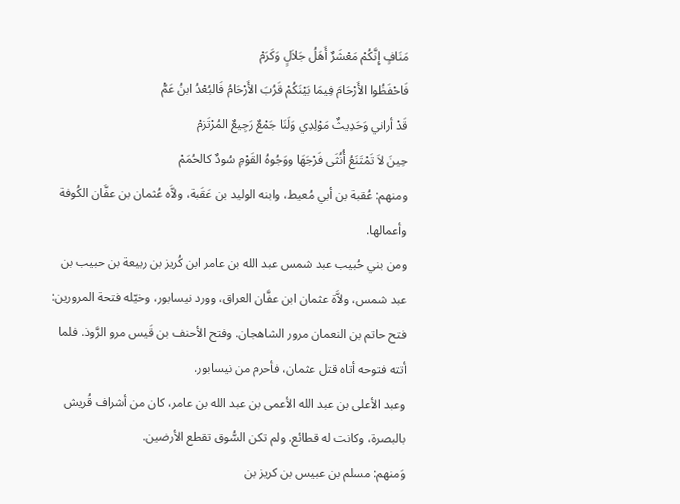مَنَافٍ إِنَّكُمْ مَعْشَرٌ أَهَلُ جَلاَلٍ وَكَرَمْ
فَاحْفَظُوا الأَرْحَامَ فِيمَا بَيْنَكُمْ قَرُبَ الأَرْحَامُ فَالبُعْدُ ابنُ عَمّْ
قَدْ أراني وَحَدِيثٌ مَوْلِدِي وَلَنَا جَمْعٌ رَجِيعٌ المُرْتَزمْ
حِينَ لاَ تَمْتَنَعُ أُنُثَى فَرْجَهَا ووَجُوهُ القَوْمِ سُودٌ كالحُمَمْ
ومنهم: عُقبة بن أبي مُعيط، وابنه الوليد بن عَقَبة، ولاَّه عُثمان بن عفَّان الكُوفة وأعمالها.
ومن بني حُبيب عبد شمس عبد الله بن عامر ابن كُريز بن ربيعة بن حبيب بن عبد شمس، ولاَّة عثمان ابن عفَّان العراق، وورد نيسابور، وخيّله فتحة المرورين: فتح حاتم بن النعمان مرور الشاهجان. وفتح الأحنف بن قَيس مرو الرَّوذ. فلما أتته فتوحه أتاه قتل عثمان، فأحرم من نيسابور.
وعبد الأعلى بن عبد الله الأعمى بن عبد الله بن عامر، كان من أشراف قُريش بالبصرة، وكانت له قطائع. ولم تكن السُّوق تقطع الأرضين.
وَمنهم: مسلم بن عبيس بن كريز بن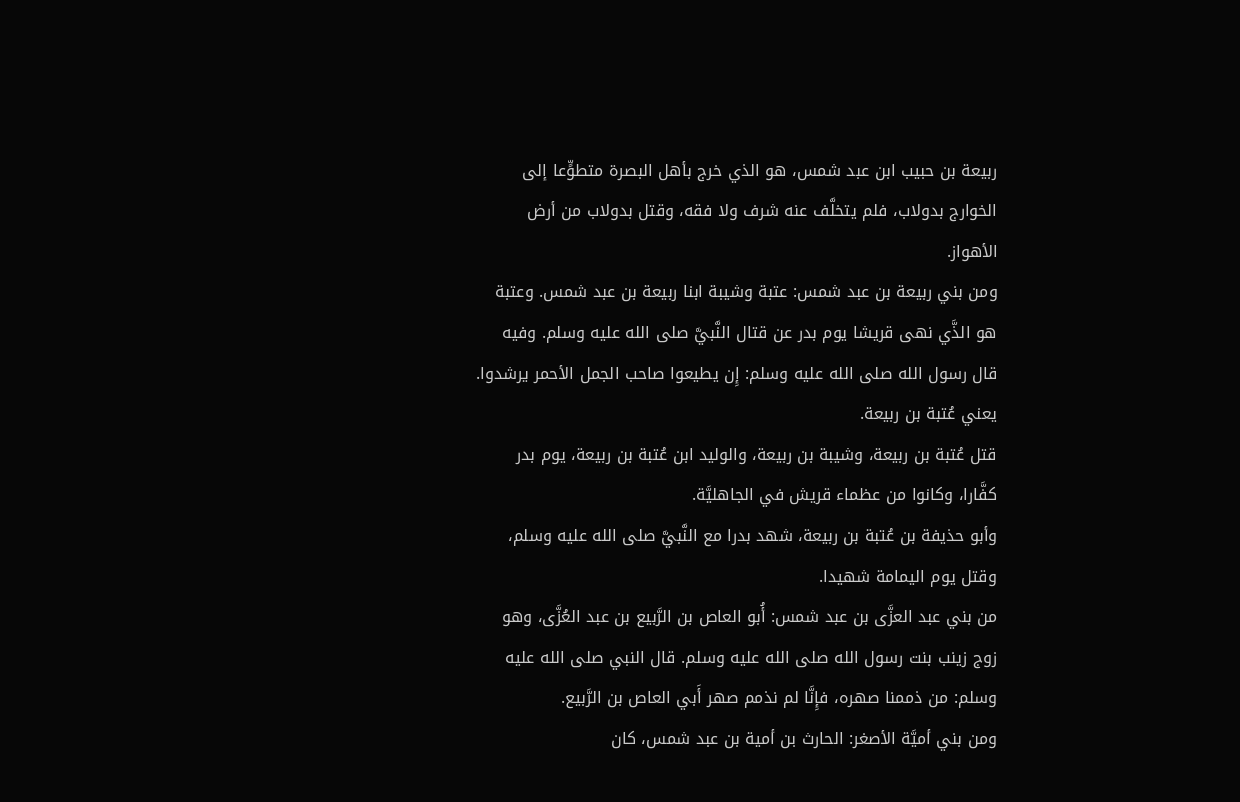ربيعة بن حبيب ابن عبد شمس، هو الذي خرج بأهل البصرة متطوٍّعا إلى الخوارج بدولاب، فلم يتخلَّف عنه شرف ولا فقه، وقتل بدولاب من أرض الأهواز.
ومن بني ربيعة بن عبد شمس: عتبة وشيبة ابنا ربيعة بن عبد شمس. وعتبة هو الذَّي نهى قريشا يوم بدر عن قتال النَّبيَّ صلى الله عليه وسلم. وفيه قال رسول الله صلى الله عليه وسلم: إِن يطيعوا صاحب الجمل الأحمر يرشدوا. يعني عُتبة بن ربيعة.
قتل عُتبة بن ربيعة، وشيبة بن ربيعة، والوليد ابن عُتبة بن ربيعة، يوم بدر كفَّارا، وكانوا من عظماء قريش في الجاهليَّة.
وأبو حذيفة بن عُتبة بن ربيعة، شهد بدرا مع النَّبيَّ صلى الله عليه وسلم، وقتل يوم اليمامة شهيدا.
من بني عبد العزَّى بن عبد شمس: أُبو العاص بن الرَّبيع بن عبد العُزَّى، وهو زوج زينب بنت رسول الله صلى الله عليه وسلم. قال النبي صلى الله عليه وسلم: من ذممنا صهره، فإِنَّا لم نذمم صهر أَبي العاص بن الرَّبيع.
ومن بني أميَّة الأصغر: الحارث بن أمية بن عبد شمس، كان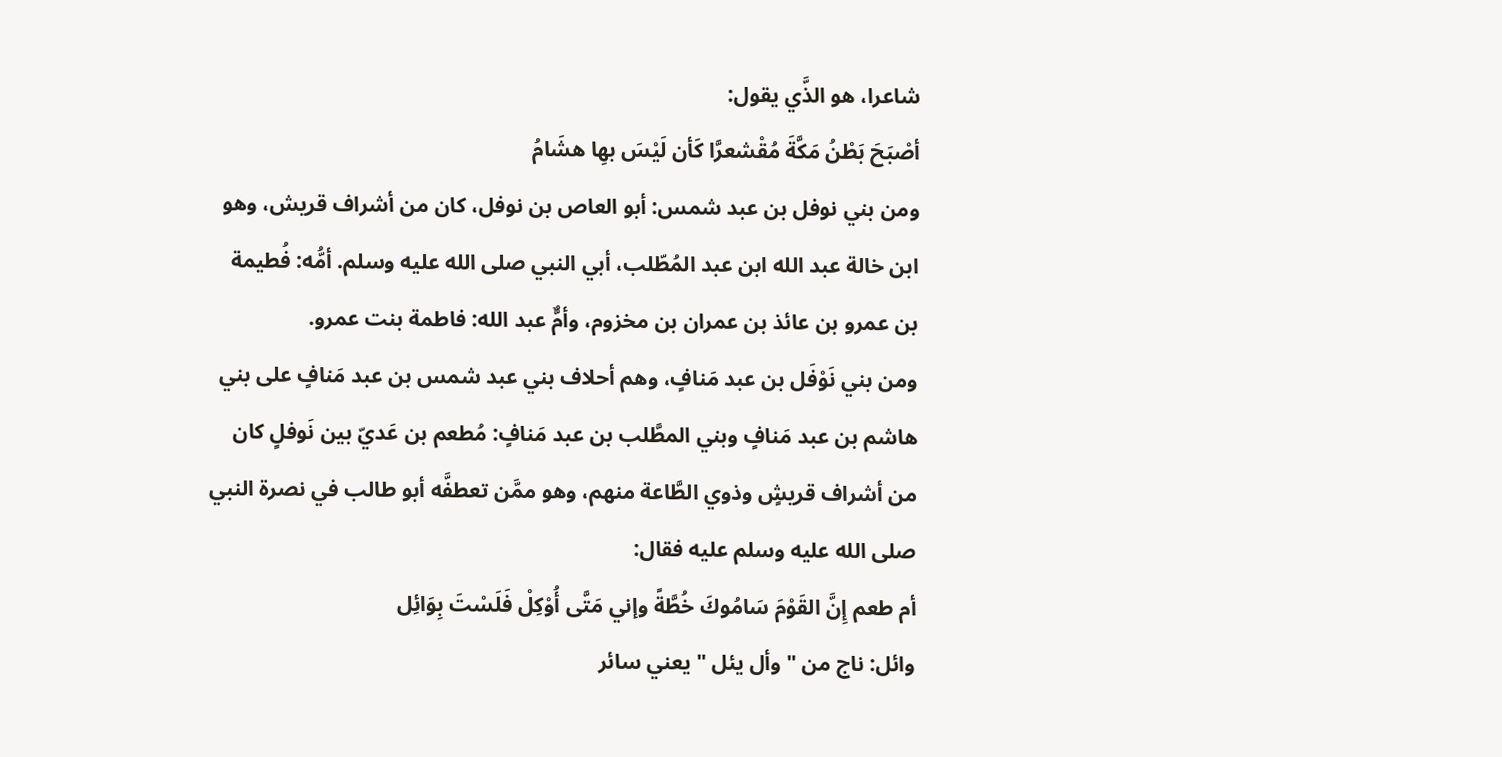شاعرا، هو الذَّي يقول:
أصْبَحَ بَطْنُ مَكَّةَ مُقْشعرَّا كَأن لَيْسَ بهِا هشَامُ
ومن بني نوفل بن عبد شمس: أبو العاص بن نوفل، كان من أشراف قريش، وهو ابن خالة عبد الله ابن عبد المُطّلب، أبي النبي صلى الله عليه وسلم. أمُّه: فُطيمة بن عمرو بن عائذ بن عمران بن مخزوم، وأمٌّ عبد الله: فاطمة بنت عمرو.
ومن بني نَوْفَل بن عبد مَنافٍ، وهم أحلاف بني عبد شمس بن عبد مَنافٍ على بني هاشم بن عبد مَنافٍ وبني المطَّلب بن عبد مَنافٍ: مُطعم بن عَديّ بين نَوفلٍ كان من أشراف قريشٍ وذوي الطَّاعة منهم، وهو ممَّن تعطفَّه أبو طالب في نصرة النبي صلى الله عليه وسلم عليه فقال:
أم طعم إِنَّ القَوْمَ سَامُوكَ خُطَّةً وإني مَتَّى أُوْكِلْ فَلَسْتَ بِوَائِل
وائل: ناج من " وأل يئل " يعني سائر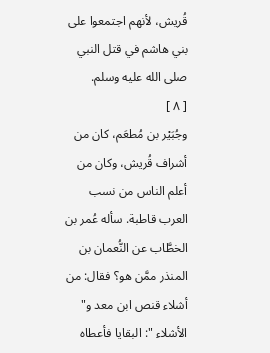قُريش، لأنهم اجتمعوا على بني هاشم في قتل النبي صلى الله عليه وسلم.
[ ٨ ]
وجُبَيْر بن مُطعَم، كان من أشراف قُريش، وكان من أعلم الناس من نسب العرب قاطبة. سأله عُمر بن الخطَّاب عن النُّعمان بن المنذر ممَّن هو؟ فقال: من أشلاء قنص ابن معد و" الأشلاء ": البقايا فأعطاه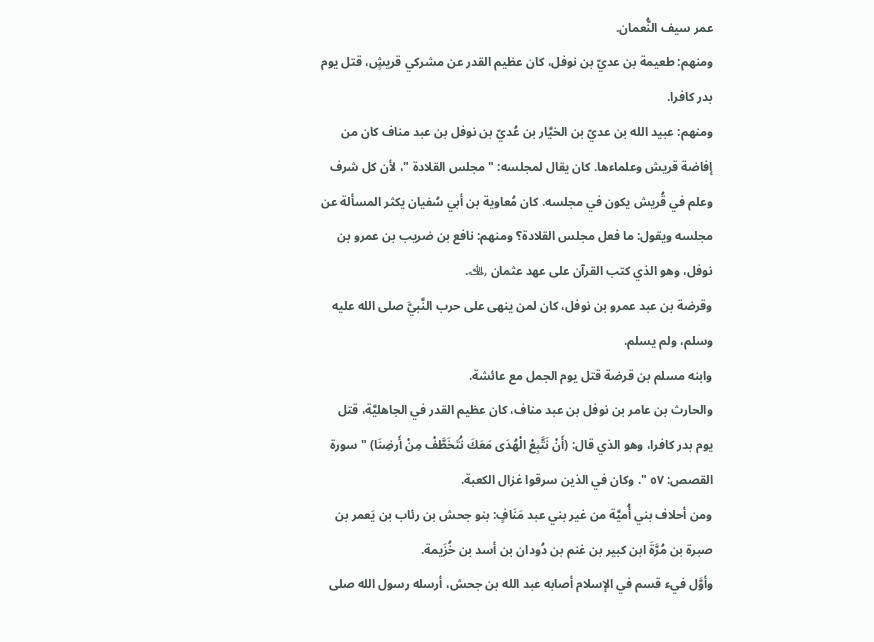عمر سيف النُّعمان.
ومنهم: طعيمة بن عديّ بن نوفل، كان عظيم القدر عن مشركي قريشٍ، قتل يوم بدر كافرا.
ومنهم: عبيد الله بن عديّ بن الخيَّار بن عُديّ بن نوفل بن عبد مناف كان من إفاضة قريش وعلماءها. كان يقال لمجلسه: " مجلس القلادة "، لأن كل شرف وعلم في قُريش يكون في مجلسه. كان مُعاوية بن أبي سُفيان يكثر المسألة عن مجلسه ويقول: ما فعل مجلس القلادة؟ ومنهم: نافع بن ضريب بن عمرو بن نوفل، وهو الذي كتب القرآن على عهد عثمان ﵀.
وقرضة بن عبد عمرو بن نوفل، كان لمن ينهى على حرب النَّبيَّ صلى الله عليه وسلم، ولم يسلم.
وابنه مسلم بن قرضة قتل يوم الجمل مع عائشة.
والحارث بن عامر بن نوفل بن عبد مناف، كان عظيم القدر في الجاهليَّة، قتل يوم بدر كافرا، وهو الذي قال: (أَنْ نَتَّبِعْ الْهُدَى مَعَكَ نُتَخَطَّفْ مِنْ أَرضِنَا) " سورة القصص: ٥٧ ". وكان في الذين سرقوا غزال الكعبة.
ومن أحلاف بني أُميَّة من غير بني عبد مَنَافٍ: بنو جحش بن رئاب بن يَعمر بن صبرة بن مُرَّةَ ابن كبير بن غنم بن دُودان بن أسد بن خُزَيمة.
وأوَّل فيء قسم في الإسلام أصابه عبد الله بن جحش، أرسله رسول الله صلى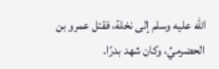الله عليه وسلم إلى نخلة، فقتل عمرو بن الحضرميِّ، وكان شهد بدرًا.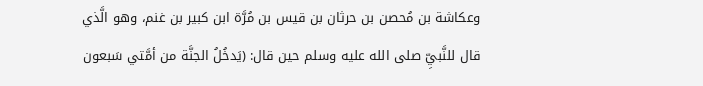وعكاشة بن مُحصن بن حرثان بن قيس بن مُرَّة ابن كبير بن غنم، وهو الَّذي قال للنَّبيِّ صلى الله عليه وسلم حين قال: (يَدخُلُ الجنَّة من أمَّتي سَبعون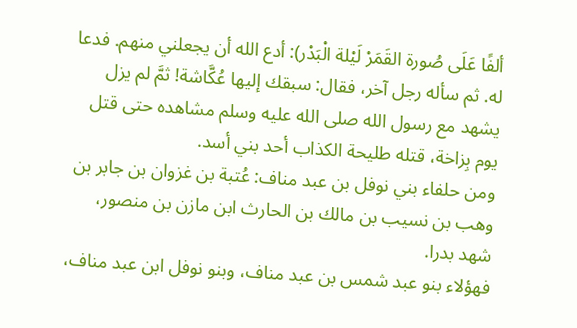ألفًا عَلَى صُورة القَمَرْ لَيْلة الْبَدْر): أدع الله أن يجعلني منهم. فدعا له. ثم سأله رجل آخر، فقال: سبقك إليها عُكَّاشة! ثمَّ لم يزل يشهد مع رسول الله صلى الله عليه وسلم مشاهده حتى قتل يوم بِزاخة، قتله طليحة الكذاب أحد بني أسد.
ومن حلفاء بني نوفل بن عبد مناف: عُتبة بن غزوان بن جابر بن وهب بن نسيب بن مالك بن الحارث ابن مازن بن منصور، شهد بدرا.
فهؤلاء بنو عبد شمس بن عبد مناف، وبنو نوفل ابن عبد مناف،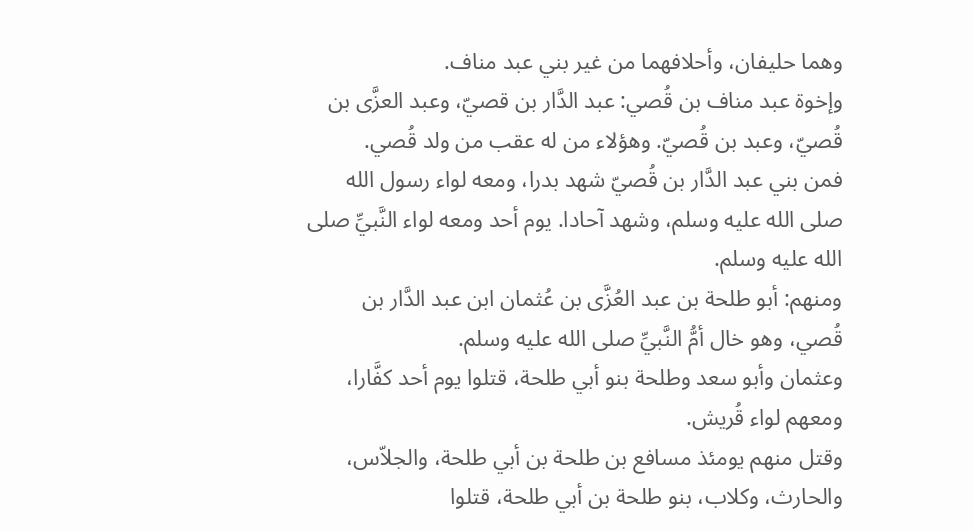وهما حليفان، وأحلافهما من غير بني عبد مناف.
وإخوة عبد مناف بن قُصي: عبد الدَّار بن قصيّ، وعبد العزَّى بن قُصيّ، وعبد بن قُصيّ. وهؤلاء من له عقب من ولد قُصي.
فمن بني عبد الدَّار بن قُصيّ شهد بدرا، ومعه لواء رسول الله صلى الله عليه وسلم، وشهد آحادا. يوم أحد ومعه لواء النَّبيِّ صلى الله عليه وسلم.
ومنهم: أبو طلحة بن عبد العُزَّى بن عُثمان ابن عبد الدَّار بن قُصي، وهو خال أمُّ النَّبيِّ صلى الله عليه وسلم.
وعثمان وأبو سعد وطلحة بنو أبي طلحة، قتلوا يوم أحد كفَّارا، ومعهم لواء قُريش.
وقتل منهم يومئذ مسافع بن طلحة بن أبي طلحة، والجلاّس، والحارث، وكلاب، بنو طلحة بن أبي طلحة، قتلوا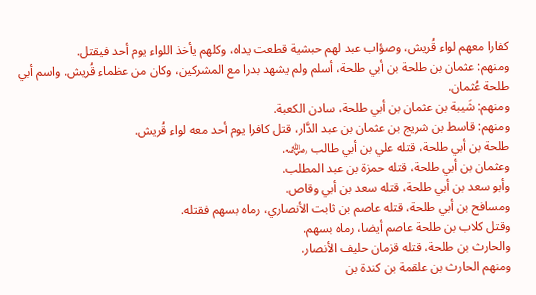كفارا معهم لواء قُريش، وصؤاب عبد لهم حبشية قطعت يداه، وكلهم يأخذ اللواء يوم أحد فيقتل.
ومنهم: عثمان بن طلحة بن أبي طلحة، أسلم ولم يشهد بدرا مع المشركين، وكان من عظماء قُريش. واسم أبي طلحة عُثمان.
ومنهم: شَيبة بن عثمان بن أبي طلحة، سادن الكعبة.
ومنهم: قاسط بن شريج بن عثمان بن عبد الدَّار، قتل كافرا يوم أحد معه لواء قُريش.
طلحة بن أبي طلحة، قتله علي بن أبي طالب ﵁.
وعثمان بن أبي طلحة، قتله حمزة بن عبد المطلب.
وأبو سعد بن أبي طلحة، قتله سعد بن أبي وقاص.
ومسافح بن أبي طلحة، قتله عاصم بن ثابت الأنصاري، رماه بسهم فقتله.
وقتل كلاب بن طلحة عاصم أيضا، رماه بسهم.
والحارث بن طلحة، قتله قزمان حليف الأنصار.
ومنهم الحارث بن علقمة بن كندة بن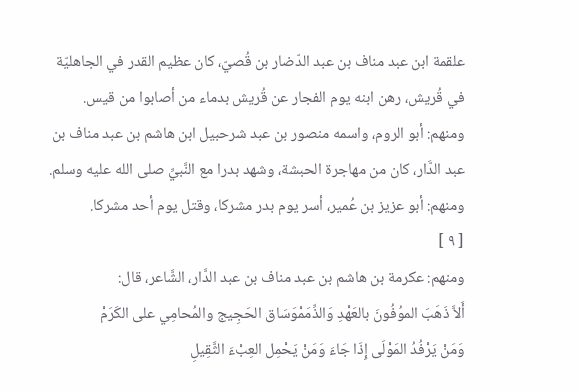علقمة ابن عبد مناف بن عبد الدّضار بن قُصيّ، كان عظيم القدر في الجاهليّة في قُريش، رهن ابنه يوم الفجار عن قُريش بدماء من أصابوا من قيس.
ومنهم: أبو الروم، واسمه منصور بن عبد شرحبيل ابن هاشم بن عبد مناف بن عبد الدَّار، كان من مهاجرة الحبشة، وشهد بدرا مع النَّبيِّ صلى الله عليه وسلم.
ومنهم: أبو عزيز بن عُمير، أسر يوم بدر مشركا، وقتل يوم أحد مشركا.
[ ٩ ]
ومنهم: عكرمة بن هاشم بن عبد مناف بن عبد الدَّار، الشَّاعر، قال:
أَلاَّ ذَهَبَ الموُفُونَ بالعَهْدِ وَالذِّمَمْوَسَاق الحَجِيج والمُحامِي على الكَرَمْ
وَمَنْ يَرْفُدُ المَوْلَى إِذَا جَاءَ وَمَنْ يَحْمِل العِبْءَ الثَّقِيلِ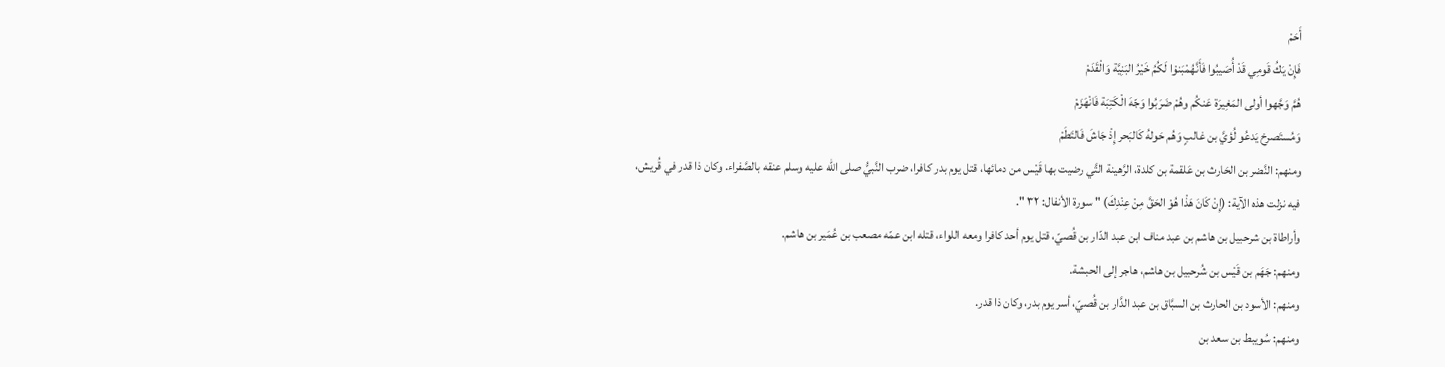أَحَمْ
فَإِنْ يَكُ قَومِي قَدْ أُصَيبُوا فَأَنَّهُمْبَنوْا لَكُمُ خَيْرُ البَنِيَّة وَالْقَدَمْ
هُمَّ وَجَّهوا أولى المَغِيرَة عَنكُم وهُمْ ضَرَبُوا وَجّهَ الْكَتِبَة فَانْهَزَمْ
وَمُستَصرخ يَدعُو لُؤيَّ بن غالبٍ وَهُم حَولهُ كَالبَحر إِذْ جَاشَ فَالتَطَمْ
ومنهم: النَّضر بن الحَارث بن عَلقمة بن كلدة، الرَّهينة التَّي رضيت بها قَيْس من دمائها، قتل يوم بدر كافرا، ضرب النَّبيُّ صلى الله عليه وسلم عنقه بالصَّفراء. وكان ذا قدر في قُريش، فيه نزلت هذه الآية: (إِنْ كَانَ هَذْا هُوْ الحَقَّ مِنْ عِنْدِكَ) " سورة الأنفال: ٣٢ ".
وأراطاة بن شرحبيل بن هاشم بن عبد مناف ابن عبد الدّار بن قُصيّ، قتل يوم أحد كافرا ومعه اللواء، قتله ابن عمّه مصعب بن عُمَير بن هاشم.
ومنهم: جَهَم بن قَيْس بن شُرحبيل بن هاشم، هاجر إلى الحبشة.
ومنهم: الأسود بن الحارث بن السبَّاق بن عبد الدَّار بن قُصيّ، أسر يوم بدر، وكان ذا قدر.
ومنهم: سُويبط بن سعد بن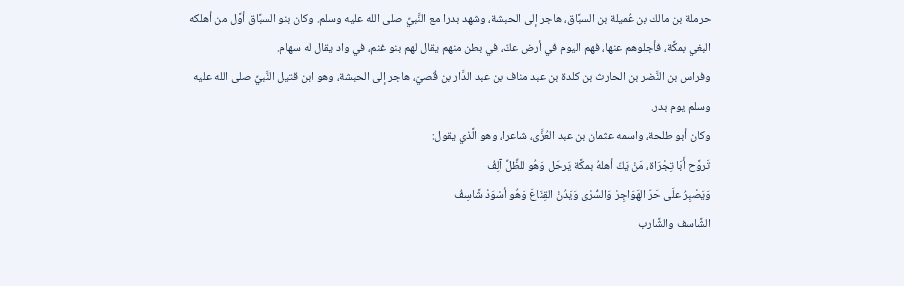حرملة بن مالك بن عُميلة بن السبَّاق، هاجر إلى الحبشة، وشهد بدرا مع النَّبيِّ صلى الله عليه وسلم. وكان بنو السبَّاق أوَّل من أهلكه البغي بمكَّة، فأجلوهم عنها، فهم اليوم في أرض عكّ، في بطن منهم يقال لهم بنو غنم، في واد يقال له سهام.
وفراس بن النَّضر بن الحارث بن كلدة بن عبد مناف بن عبد الدَّار بن قُصيّ، هاجر إلى الحبشة، وهو ابن قتيل النَّبيِّ صلى الله عليه وسلم يوم بدر.
وكان أبو طلحة، واسمه عثمان بن عبد العُزَّى، شاعرا، وهو الَّذي يقول:
تَروَّح أَبَا تِجْرَاة، مَنْ يَكّ أهلهُ بمكَّة يَرحَل وَهُو للظِّلِّ آلِفُ
وَيَصْبِرُ علَى حَرّ الهَوَاجِرْ وَالسُّرْى وَيَدُنْ القِنَاعَ وَهُو أسْوَدْ شَّاسِفُ
الشَّاسف والشَّارب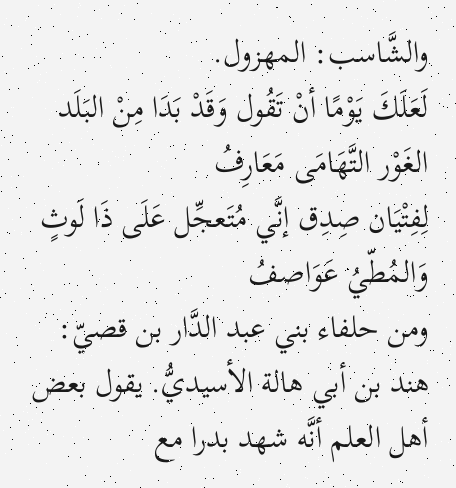والشَّاسب: المهزول.
لَعَلَكَ يَوْمًا أنْ تَقُول وَقَدْ بَدَا مِنْ البَلَد الغَوْر التَّهَامَى مَعَارِفُ
لِفِتْيَان صِدِق إنَّي مُتَعجِّل عَلَى ذَا لَوثٍ وَالمُطّيُ عَوَاصفُ
ومن حلفاء بني عبد الدَّار بن قصيّ: هند بن أبي هالة الأسيديُّ. يقول بعض أهل العلم أنَّه شهد بدرا مع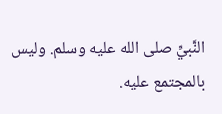النَّبيِّ صلى الله عليه وسلم. وليس بالمجتمع عليه.